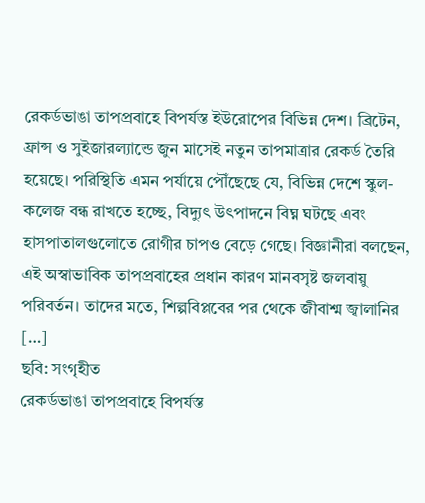রেকর্ডভাঙা তাপপ্রবাহে বিপর্যস্ত ইউরোপের বিভিন্ন দেশ। ব্রিটেন, ফ্রান্স ও সুইজারল্যান্ডে জুন মাসেই নতুন তাপমাত্রার রেকর্ড তৈরি হয়েছে। পরিস্থিতি এমন পর্যায়ে পৌঁছেছে যে, বিভিন্ন দেশে স্কুল-কলেজ বন্ধ রাখতে হচ্ছে, বিদ্যুৎ উৎপাদনে বিঘ্ন ঘটছে এবং হাসপাতালগুলোতে রোগীর চাপও বেড়ে গেছে। বিজ্ঞানীরা বলছেন, এই অস্বাভাবিক তাপপ্রবাহের প্রধান কারণ মানবসৃষ্ট জলবায়ু পরিবর্তন। তাদের মতে, শিল্পবিপ্লবের পর থেকে জীবাশ্ম জ্বালানির […]
ছবি: সংগৃহীত
রেকর্ডভাঙা তাপপ্রবাহে বিপর্যস্ত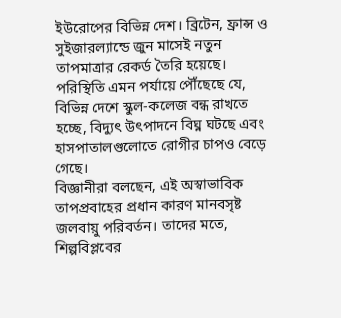ইউরোপের বিভিন্ন দেশ। ব্রিটেন, ফ্রান্স ও সুইজারল্যান্ডে জুন মাসেই নতুন তাপমাত্রার রেকর্ড তৈরি হয়েছে। পরিস্থিতি এমন পর্যায়ে পৌঁছেছে যে, বিভিন্ন দেশে স্কুল-কলেজ বন্ধ রাখতে হচ্ছে, বিদ্যুৎ উৎপাদনে বিঘ্ন ঘটছে এবং হাসপাতালগুলোতে রোগীর চাপও বেড়ে গেছে।
বিজ্ঞানীরা বলছেন, এই অস্বাভাবিক তাপপ্রবাহের প্রধান কারণ মানবসৃষ্ট জলবায়ু পরিবর্তন। তাদের মতে, শিল্পবিপ্লবের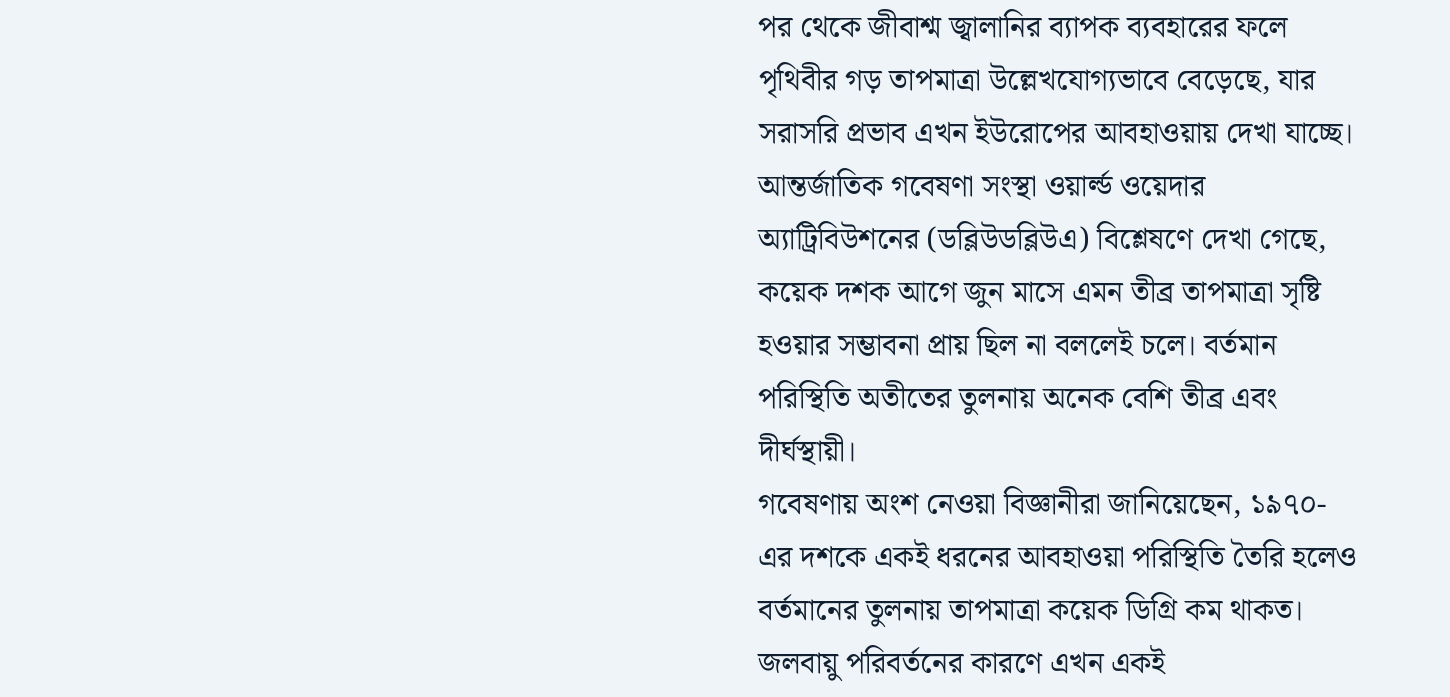পর থেকে জীবাশ্ম জ্বালানির ব্যাপক ব্যবহারের ফলে পৃথিবীর গড় তাপমাত্রা উল্লেখযোগ্যভাবে বেড়েছে, যার সরাসরি প্রভাব এখন ইউরোপের আবহাওয়ায় দেখা যাচ্ছে।
আন্তর্জাতিক গবেষণা সংস্থা ওয়ার্ল্ড ওয়েদার অ্যাট্রিবিউশনের (ডব্লিউডব্লিউএ) বিশ্লেষণে দেখা গেছে, কয়েক দশক আগে জুন মাসে এমন তীব্র তাপমাত্রা সৃষ্টি হওয়ার সম্ভাবনা প্রায় ছিল না বললেই চলে। বর্তমান পরিস্থিতি অতীতের তুলনায় অনেক বেশি তীব্র এবং দীর্ঘস্থায়ী।
গবেষণায় অংশ নেওয়া বিজ্ঞানীরা জানিয়েছেন, ১৯৭০-এর দশকে একই ধরনের আবহাওয়া পরিস্থিতি তৈরি হলেও বর্তমানের তুলনায় তাপমাত্রা কয়েক ডিগ্রি কম থাকত। জলবায়ু পরিবর্তনের কারণে এখন একই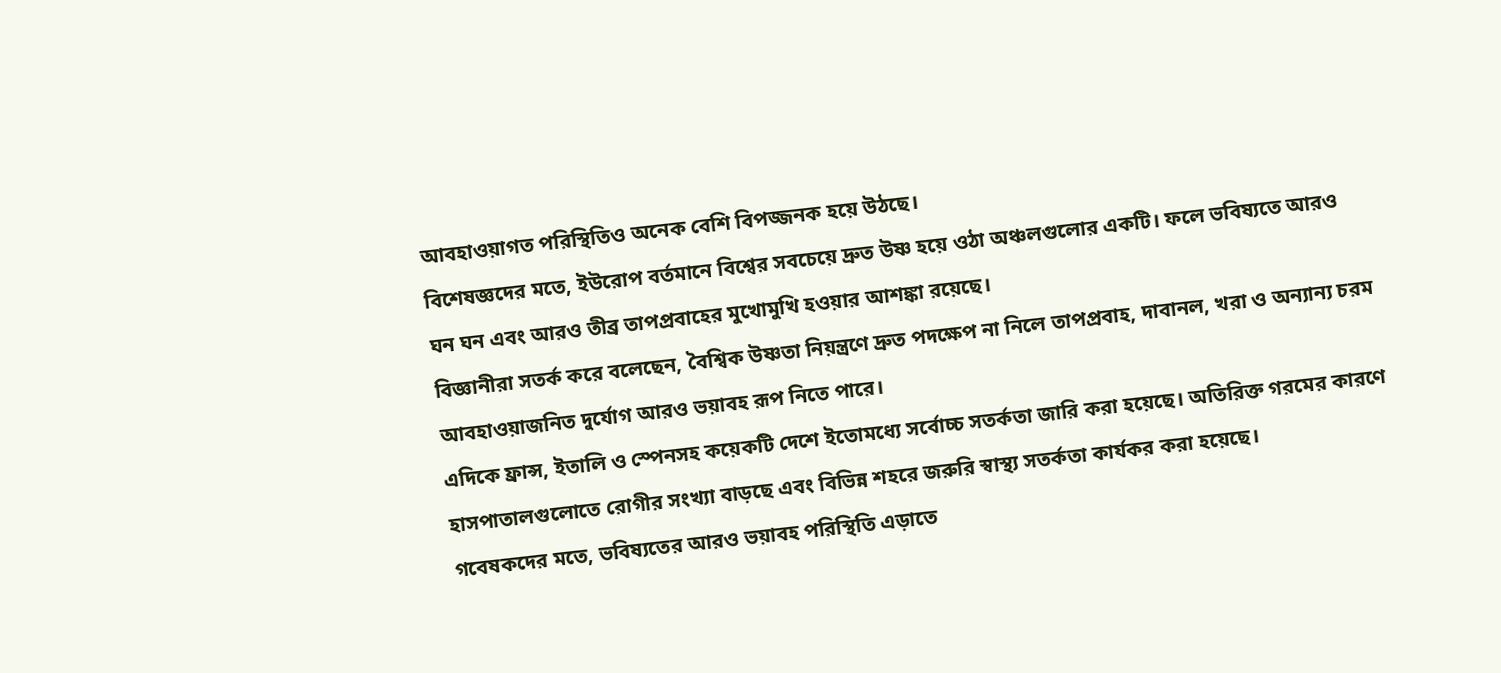আবহাওয়াগত পরিস্থিতিও অনেক বেশি বিপজ্জনক হয়ে উঠছে।
বিশেষজ্ঞদের মতে, ইউরোপ বর্তমানে বিশ্বের সবচেয়ে দ্রুত উষ্ণ হয়ে ওঠা অঞ্চলগুলোর একটি। ফলে ভবিষ্যতে আরও ঘন ঘন এবং আরও তীব্র তাপপ্রবাহের মুখোমুখি হওয়ার আশঙ্কা রয়েছে।
বিজ্ঞানীরা সতর্ক করে বলেছেন, বৈশ্বিক উষ্ণতা নিয়ন্ত্রণে দ্রুত পদক্ষেপ না নিলে তাপপ্রবাহ, দাবানল, খরা ও অন্যান্য চরম আবহাওয়াজনিত দুর্যোগ আরও ভয়াবহ রূপ নিতে পারে।
এদিকে ফ্রান্স, ইতালি ও স্পেনসহ কয়েকটি দেশে ইতোমধ্যে সর্বোচ্চ সতর্কতা জারি করা হয়েছে। অতিরিক্ত গরমের কারণে হাসপাতালগুলোতে রোগীর সংখ্যা বাড়ছে এবং বিভিন্ন শহরে জরুরি স্বাস্থ্য সতর্কতা কার্যকর করা হয়েছে।
গবেষকদের মতে, ভবিষ্যতের আরও ভয়াবহ পরিস্থিতি এড়াতে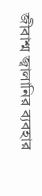জীবাশ্ম জ্বালানির ব্যবহার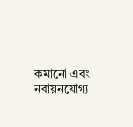কমানো এবং নবায়নযোগ্য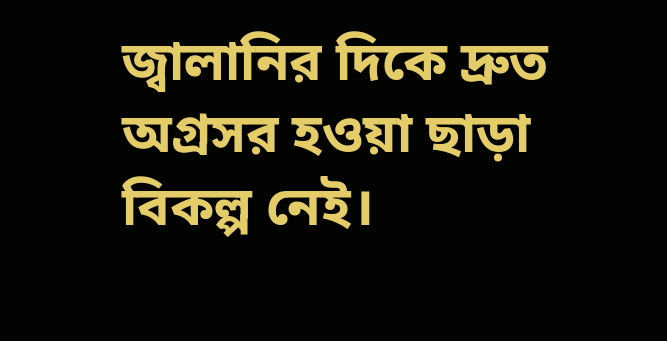জ্বালানির দিকে দ্রুত অগ্রসর হওয়া ছাড়া বিকল্প নেই।